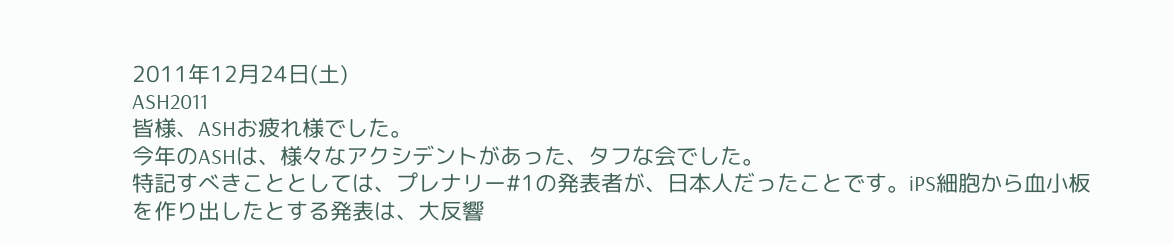2011年12月24日(土)
ASH2011
皆様、ASHお疲れ様でした。
今年のASHは、様々なアクシデントがあった、タフな会でした。
特記すべきこととしては、プレナリー#1の発表者が、日本人だったことです。iPS細胞から血小板を作り出したとする発表は、大反響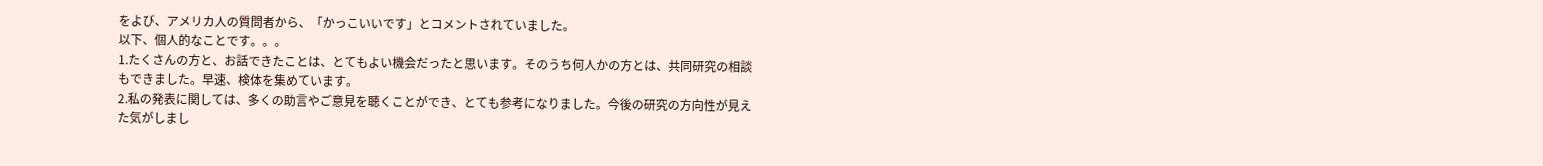をよび、アメリカ人の質問者から、「かっこいいです」とコメントされていました。
以下、個人的なことです。。。
1.たくさんの方と、お話できたことは、とてもよい機会だったと思います。そのうち何人かの方とは、共同研究の相談もできました。早速、検体を集めています。
2.私の発表に関しては、多くの助言やご意見を聴くことができ、とても参考になりました。今後の研究の方向性が見えた気がしまし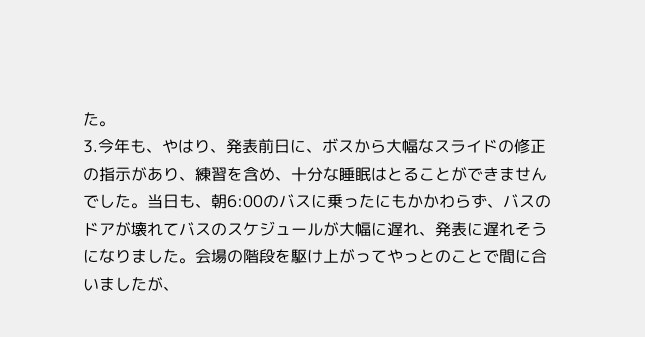た。
3.今年も、やはり、発表前日に、ボスから大幅なスライドの修正の指示があり、練習を含め、十分な睡眠はとることができませんでした。当日も、朝6:00のバスに乗ったにもかかわらず、バスのドアが壊れてバスのスケジュールが大幅に遅れ、発表に遅れそうになりました。会場の階段を駆け上がってやっとのことで間に合いましたが、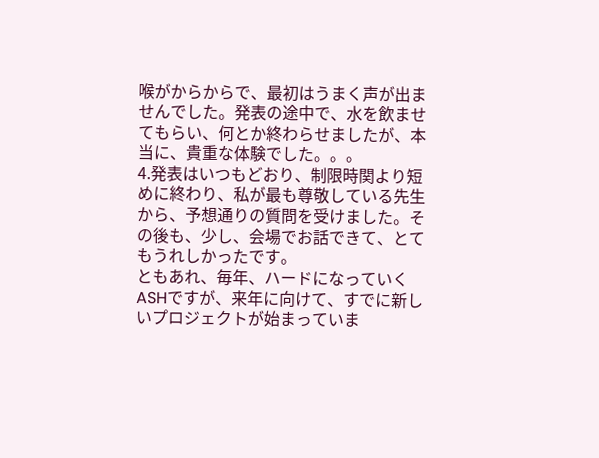喉がからからで、最初はうまく声が出ませんでした。発表の途中で、水を飲ませてもらい、何とか終わらせましたが、本当に、貴重な体験でした。。。
4.発表はいつもどおり、制限時関より短めに終わり、私が最も尊敬している先生から、予想通りの質問を受けました。その後も、少し、会場でお話できて、とてもうれしかったです。
ともあれ、毎年、ハードになっていくASHですが、来年に向けて、すでに新しいプロジェクトが始まっていま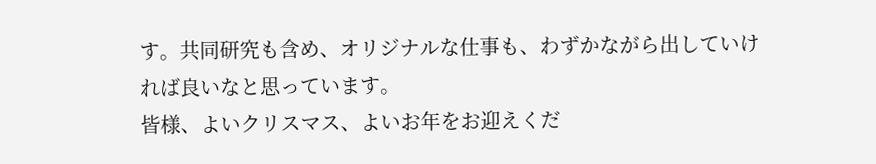す。共同研究も含め、オリジナルな仕事も、わずかながら出していければ良いなと思っています。
皆様、よいクリスマス、よいお年をお迎えくだ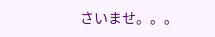さいませ。。。